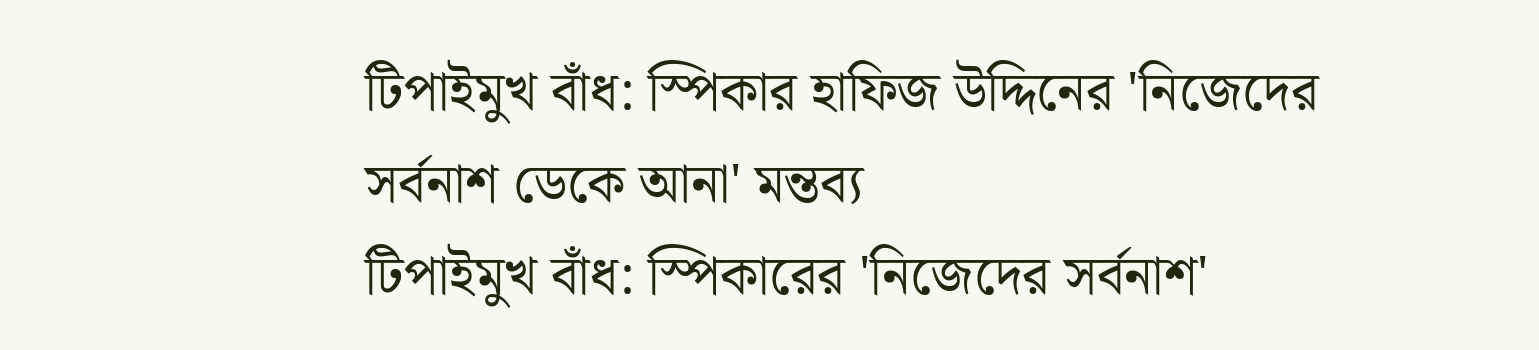টিপাইমুখ বাঁধ: স্পিকার হাফিজ উদ্দিনের 'নিজেদের সর্বনাশ ডেকে আনা' মন্তব্য
টিপাইমুখ বাঁধ: স্পিকারের 'নিজেদের সর্বনাশ'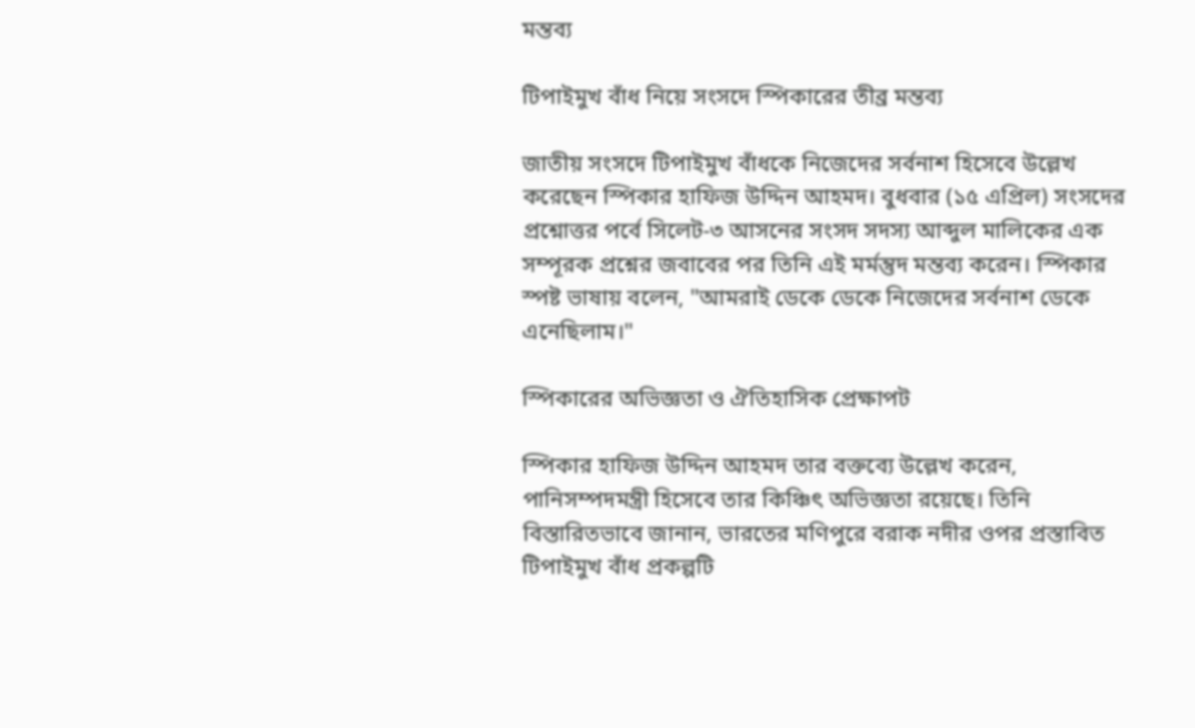মন্তব্য

টিপাইমুখ বাঁধ নিয়ে সংসদে স্পিকারের তীব্র মন্তব্য

জাতীয় সংসদে টিপাইমুখ বাঁধকে নিজেদের সর্বনাশ হিসেবে উল্লেখ করেছেন স্পিকার হাফিজ উদ্দিন আহমদ। বুধবার (১৫ এপ্রিল) সংসদের প্রশ্নোত্তর পর্বে সিলেট-৩ আসনের সংসদ সদস্য আব্দুল মালিকের এক সম্পূরক প্রশ্নের জবাবের পর তিনি এই মর্মন্তুদ মন্তব্য করেন। স্পিকার স্পষ্ট ভাষায় বলেন, "আমরাই ডেকে ডেকে নিজেদের সর্বনাশ ডেকে এনেছিলাম।"

স্পিকারের অভিজ্ঞতা ও ঐতিহাসিক প্রেক্ষাপট

স্পিকার হাফিজ উদ্দিন আহমদ তার বক্তব্যে উল্লেখ করেন, পানিসম্পদমন্ত্রী হিসেবে তার কিঞ্চিৎ অভিজ্ঞতা রয়েছে। তিনি বিস্তারিতভাবে জানান, ভারতের মণিপুরে বরাক নদীর ওপর প্রস্তাবিত টিপাইমুখ বাঁধ প্রকল্পটি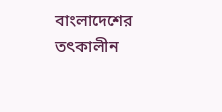বাংলাদেশের তৎকালীন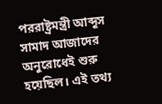পররাষ্ট্রমন্ত্রী আব্দুস সামাদ আজাদের অনুরোধেই শুরু হয়েছিল। এই তথ্য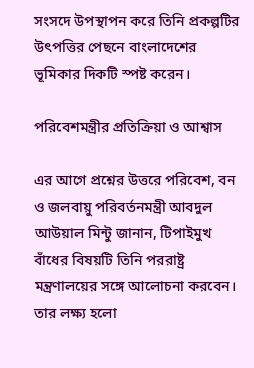সংসদে উপস্থাপন করে তিনি প্রকল্পটির উৎপত্তির পেছনে বাংলাদেশের ভূমিকার দিকটি স্পষ্ট করেন।

পরিবেশমন্ত্রীর প্রতিক্রিয়া ও আশ্বাস

এর আগে প্রশ্নের উত্তরে পরিবেশ, বন ও জলবায়ু পরিবর্তনমন্ত্রী আবদুল আউয়াল মিন্টু জানান, টিপাইমুখ বাঁধের বিষয়টি তিনি পররাষ্ট্র মন্ত্রণালয়ের সঙ্গে আলোচনা করবেন। তার লক্ষ্য হলো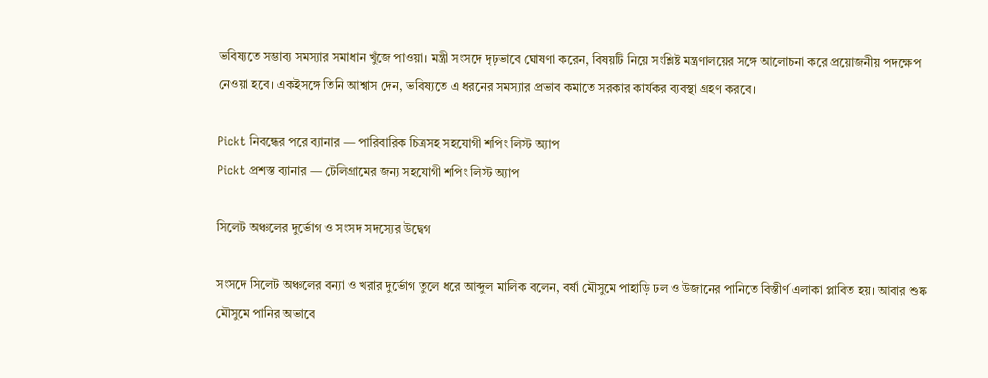ভবিষ্যতে সম্ভাব্য সমস্যার সমাধান খুঁজে পাওয়া। মন্ত্রী সংসদে দৃঢ়ভাবে ঘোষণা করেন, বিষয়টি নিয়ে সংশ্লিষ্ট মন্ত্রণালয়ের সঙ্গে আলোচনা করে প্রয়োজনীয় পদক্ষেপ নেওয়া হবে। একইসঙ্গে তিনি আশ্বাস দেন, ভবিষ্যতে এ ধরনের সমস্যার প্রভাব কমাতে সরকার কার্যকর ব্যবস্থা গ্রহণ করবে।

Pickt নিবন্ধের পরে ব্যানার — পারিবারিক চিত্রসহ সহযোগী শপিং লিস্ট অ্যাপ
Pickt প্রশস্ত ব্যানার — টেলিগ্রামের জন্য সহযোগী শপিং লিস্ট অ্যাপ

সিলেট অঞ্চলের দুর্ভোগ ও সংসদ সদস্যের উদ্বেগ

সংসদে সিলেট অঞ্চলের বন্যা ও খরার দুর্ভোগ তুলে ধরে আব্দুল মালিক বলেন, বর্ষা মৌসুমে পাহাড়ি ঢল ও উজানের পানিতে বিস্তীর্ণ এলাকা প্লাবিত হয়। আবার শুষ্ক মৌসুমে পানির অভাবে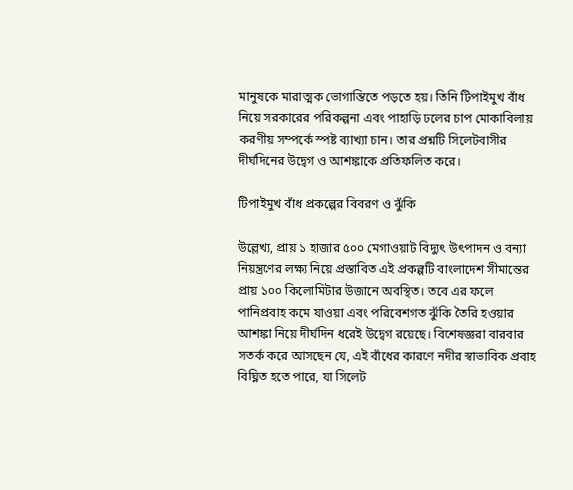মানুষকে মারাত্মক ভোগান্তিতে পড়তে হয়। তিনি টিপাইমুখ বাঁধ নিয়ে সরকারের পরিকল্পনা এবং পাহাড়ি ঢলের চাপ মোকাবিলায় করণীয় সম্পর্কে স্পষ্ট ব্যাখ্যা চান। তার প্রশ্নটি সিলেটবাসীর দীর্ঘদিনের উদ্বেগ ও আশঙ্কাকে প্রতিফলিত করে।

টিপাইমুখ বাঁধ প্রকল্পের বিবরণ ও ঝুঁকি

উল্লেখ্য, প্রায় ১ হাজার ৫০০ মেগাওয়াট বিদ্যুৎ উৎপাদন ও বন্যা নিয়ন্ত্রণের লক্ষ্য নিয়ে প্রস্তাবিত এই প্রকল্পটি বাংলাদেশ সীমান্তের প্রায় ১০০ কিলোমিটার উজানে অবস্থিত। তবে এর ফলে পানিপ্রবাহ কমে যাওয়া এবং পরিবেশগত ঝুঁকি তৈরি হওয়ার আশঙ্কা নিয়ে দীর্ঘদিন ধরেই উদ্বেগ রয়েছে। বিশেষজ্ঞরা বারবার সতর্ক করে আসছেন যে, এই বাঁধের কারণে নদীর স্বাভাবিক প্রবাহ বিঘ্নিত হতে পারে, যা সিলেট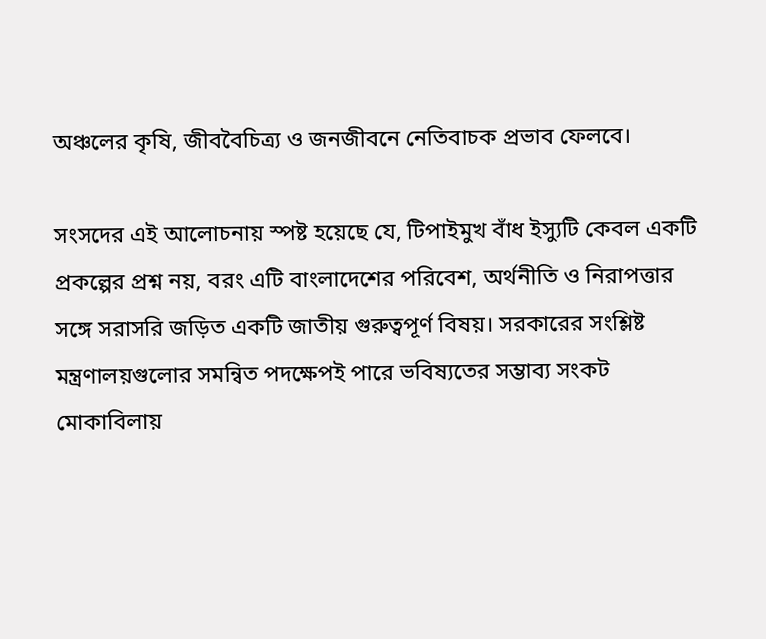অঞ্চলের কৃষি, জীববৈচিত্র্য ও জনজীবনে নেতিবাচক প্রভাব ফেলবে।

সংসদের এই আলোচনায় স্পষ্ট হয়েছে যে, টিপাইমুখ বাঁধ ইস্যুটি কেবল একটি প্রকল্পের প্রশ্ন নয়, বরং এটি বাংলাদেশের পরিবেশ, অর্থনীতি ও নিরাপত্তার সঙ্গে সরাসরি জড়িত একটি জাতীয় গুরুত্বপূর্ণ বিষয়। সরকারের সংশ্লিষ্ট মন্ত্রণালয়গুলোর সমন্বিত পদক্ষেপই পারে ভবিষ্যতের সম্ভাব্য সংকট মোকাবিলায়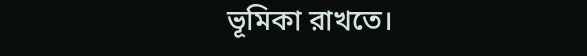ভূমিকা রাখতে।